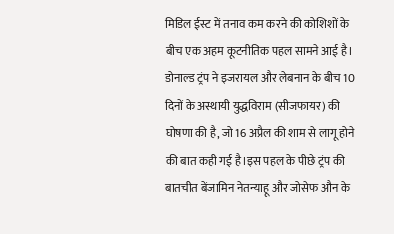मिडिल ईस्ट में तनाव कम करने की कोशिशों के बीच एक अहम कूटनीतिक पहल सामने आई है। डोनाल्ड ट्रंप ने इजरायल और लेबनान के बीच 10 दिनों के अस्थायी युद्धविराम (सीजफायर) की घोषणा की है, जो 16 अप्रैल की शाम से लागू होने की बात कही गई है।इस पहल के पीछे ट्रंप की बातचीत बेंजामिन नेतन्याहू और जोसेफ औन के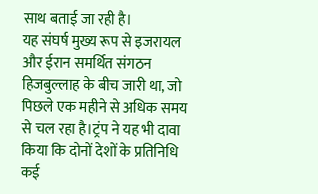साथ बताई जा रही है।
यह संघर्ष मुख्य रूप से इजरायल और ईरान समर्थित संगठन हिजबुल्लाह के बीच जारी था, जो पिछले एक महीने से अधिक समय से चल रहा है।ट्रंप ने यह भी दावा किया कि दोनों देशों के प्रतिनिधि कई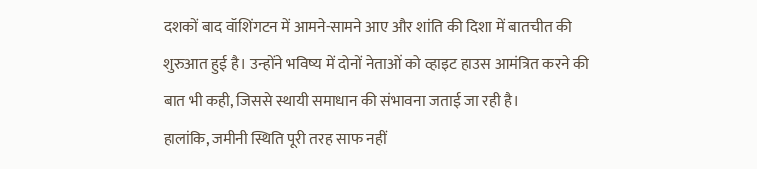दशकों बाद वॉशिंगटन में आमने-सामने आए और शांति की दिशा में बातचीत की शुरुआत हुई है। उन्होंने भविष्य में दोनों नेताओं को व्हाइट हाउस आमंत्रित करने की बात भी कही, जिससे स्थायी समाधान की संभावना जताई जा रही है।
हालांकि, जमीनी स्थिति पूरी तरह साफ नहीं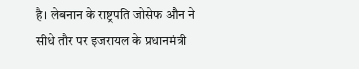है। लेबनान के राष्ट्रपति जोसेफ औन ने सीधे तौर पर इजरायल के प्रधानमंत्री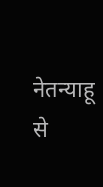नेतन्याहू से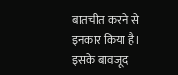बातचीत करने से इनकार किया है। इसके बावजूद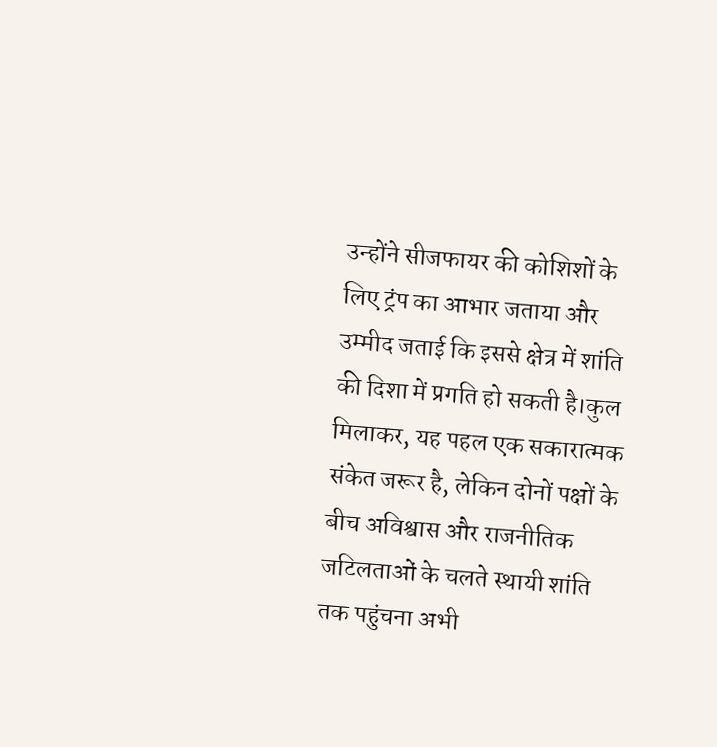उन्होंने सीजफायर की कोशिशों के लिए ट्रंप का आभार जताया और उम्मीद जताई कि इससे क्षेत्र में शांति की दिशा में प्रगति हो सकती है।कुल मिलाकर, यह पहल एक सकारात्मक संकेत जरूर है, लेकिन दोनों पक्षों के बीच अविश्वास और राजनीतिक जटिलताओं के चलते स्थायी शांति तक पहुंचना अभी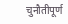चुनौतीपूर्ण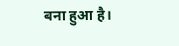बना हुआ है।